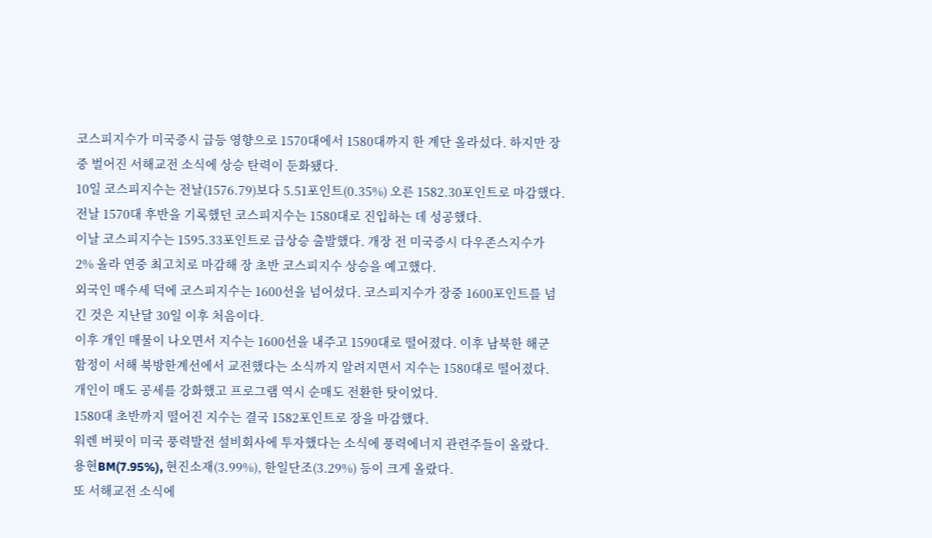코스피지수가 미국증시 급등 영향으로 1570대에서 1580대까지 한 계단 올라섰다. 하지만 장중 벌어진 서해교전 소식에 상승 탄력이 둔화됐다.
10일 코스피지수는 전날(1576.79)보다 5.51포인트(0.35%) 오른 1582.30포인트로 마감했다.
전날 1570대 후반을 기록했던 코스피지수는 1580대로 진입하는 데 성공했다.
이날 코스피지수는 1595.33포인트로 급상승 출발했다. 개장 전 미국증시 다우존스지수가 2% 올라 연중 최고치로 마감해 장 초반 코스피지수 상승을 예고했다.
외국인 매수세 덕에 코스피지수는 1600선을 넘어섰다. 코스피지수가 장중 1600포인트를 넘긴 것은 지난달 30일 이후 처음이다.
이후 개인 매물이 나오면서 지수는 1600선을 내주고 1590대로 떨어졌다. 이후 남북한 해군 함정이 서해 북방한계선에서 교전했다는 소식까지 알려지면서 지수는 1580대로 떨어졌다. 개인이 매도 공세를 강화했고 프로그램 역시 순매도 전환한 탓이었다.
1580대 초반까지 떨어진 지수는 결국 1582포인트로 장을 마감했다.
워렌 버핏이 미국 풍력발전 설비회사에 투자했다는 소식에 풍력에너지 관련주들이 올랐다. 용현BM(7.95%), 현진소재(3.99%), 한일단조(3.29%) 등이 크게 올랐다.
또 서해교전 소식에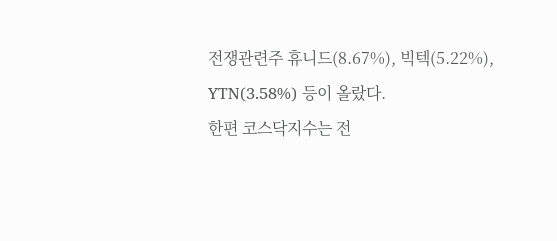전쟁관련주 휴니드(8.67%), 빅텍(5.22%), YTN(3.58%) 등이 올랐다.
한편 코스닥지수는 전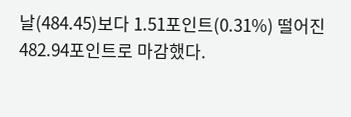날(484.45)보다 1.51포인트(0.31%) 떨어진 482.94포인트로 마감했다.